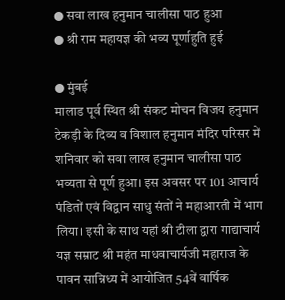● सवा लाख हनुमान चालीसा पाठ हुआ
● श्री राम महायज्ञ की भव्य पूर्णाहुति हुई

● मुंबई
मालाड पूर्व स्थित श्री संकट मोचन विजय हनुमान टेकड़ी के दिव्य व विशाल हनुमान मंदिर परिसर में शनिवार को सवा लाख हनुमान चालीसा पाठ भव्यता से पूर्ण हुआ। इस अवसर पर 101 आचार्य पंडितों एवं विद्वान साधु संतों ने महाआरती में भाग लिया। इसी के साथ यहां श्री टीला द्वारा गाद्याचार्य यज्ञ सम्राट श्री महंत माधवाचार्यजी महाराज के पावन सान्निध्य में आयोजित 54वें वार्षिक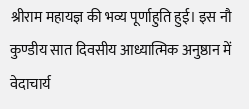श्रीराम महायज्ञ की भव्य पूर्णाहुति हुई। इस नौ कुण्डीय सात दिवसीय आध्यात्मिक अनुष्ठान में वेदाचार्य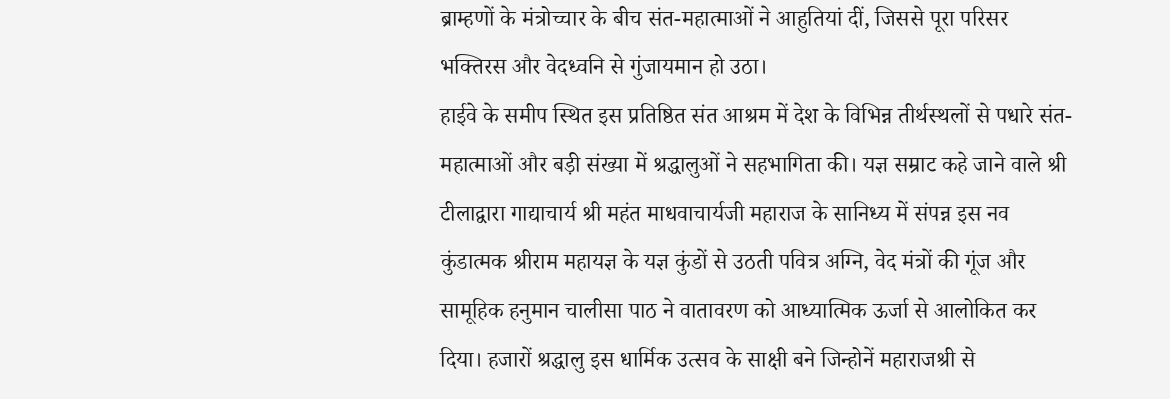ब्राम्हणों के मंत्रोच्चार के बीच संत-महात्माओं ने आहुतियां दीं, जिससे पूरा परिसर भक्तिरस और वेदध्वनि से गुंजायमान हो उठा।
हाईवे के समीप स्थित इस प्रतिष्ठित संत आश्रम में देश के विभिन्न तीर्थस्थलों से पधारे संत-महात्माओं और बड़ी संख्या में श्रद्धालुओं ने सहभागिता की। यज्ञ सम्राट कहे जाने वाले श्री टीलाद्वारा गाद्याचार्य श्री महंत माधवाचार्यजी महाराज के सानिध्य में संपन्न इस नव कुंडात्मक श्रीराम महायज्ञ के यज्ञ कुंडों से उठती पवित्र अग्नि, वेद मंत्रों की गूंज और सामूहिक हनुमान चालीसा पाठ ने वातावरण को आध्यात्मिक ऊर्जा से आलोकित कर दिया। हजारों श्रद्धालु इस धार्मिक उत्सव के साक्षी बने जिन्होनें महाराजश्री से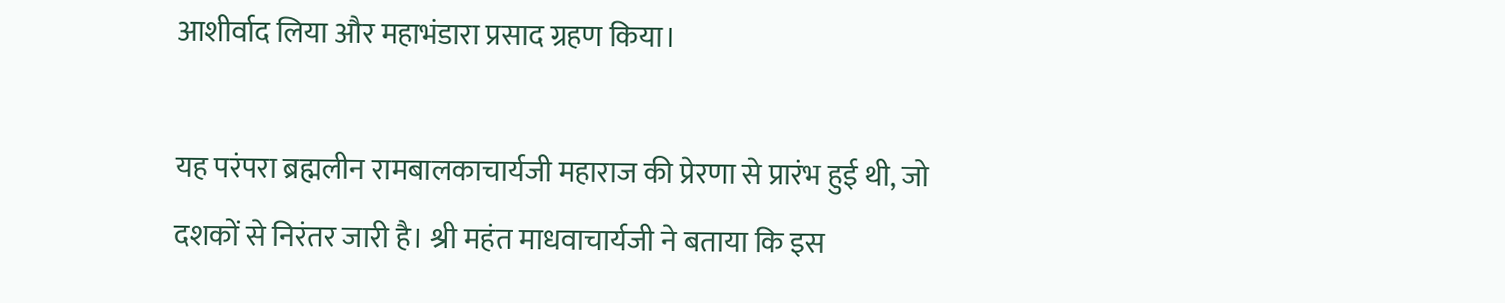आशीर्वाद लिया और महाभंडारा प्रसाद ग्रहण किया।

यह परंपरा ब्रह्मलीन रामबालकाचार्यजी महाराज की प्रेरणा से प्रारंभ हुई थी, जो दशकों से निरंतर जारी है। श्री महंत माधवाचार्यजी ने बताया कि इस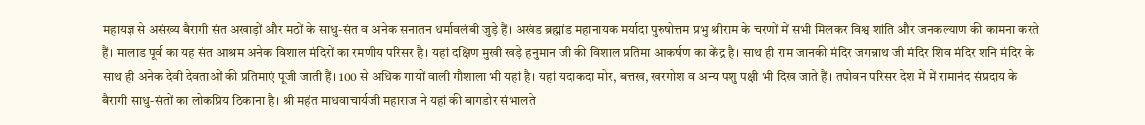महायज्ञ से असंख्य बैरागी संत अखाड़ों और मठों के साधु-संत व अनेक सनातन धर्मावलंबी जुड़े हैं। अखंड ब्रह्मांड महानायक मर्यादा पुरुषोत्तम प्रभु श्रीराम के चरणों में सभी मिलकर विश्व शांति और जनकल्याण की कामना करते हैं। मालाड पूर्व का यह संत आश्रम अनेक विशाल मंदिरों का रमणीय परिसर है। यहां दक्षिण मुखी खड़े हनुमान जी की विशाल प्रतिमा आकर्षण का केंद्र है। साथ ही राम जानकी मंदिर जगन्नाथ जी मंदिर शिव मंदिर शनि मंदिर के साथ ही अनेक देवी देवताओं की प्रतिमाएं पूजी जाती हैं। 100 से अधिक गायों वाली गौशाला भी यहां है। यहां यदाकदा मोर, बत्तख, खरगोश व अन्य पशु पक्षी भी दिख जाते हैं। तपोवन परिसर देश में में रामानंद संप्रदाय के बैरागी साधु-संतों का लोकप्रिय ठिकाना है। श्री महंत माधवाचार्यजी महाराज ने यहां की बागडोर संभालते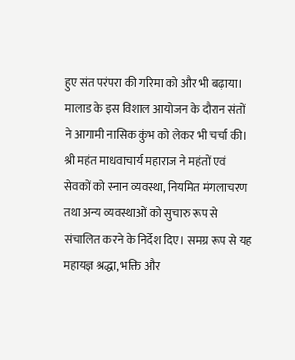हुए संत परंपरा की गरिमा को और भी बढ़ाया।
मालाड के इस विशाल आयोजन के दौरान संतों ने आगामी नासिक कुंभ को लेकर भी चर्चा की। श्री महंत माधवाचार्य महाराज ने महंतों एवं सेवकों को स्नान व्यवस्था, नियमित मंगलाचरण तथा अन्य व्यवस्थाओं को सुचारु रूप से संचालित करने के निर्देश दिए। समग्र रूप से यह महायज्ञ श्रद्धा, भक्ति और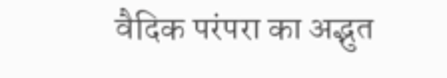वैदिक परंपरा का अद्भुत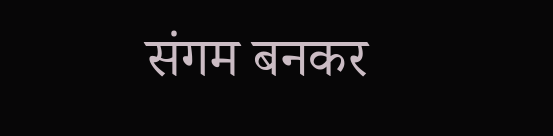संगम बनकर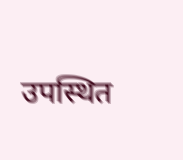उपस्थित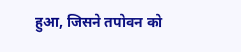हुआ, जिसने तपोवन को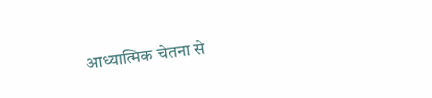आध्यात्मिक चेतना से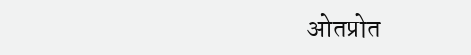ओतप्रोत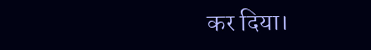कर दिया।